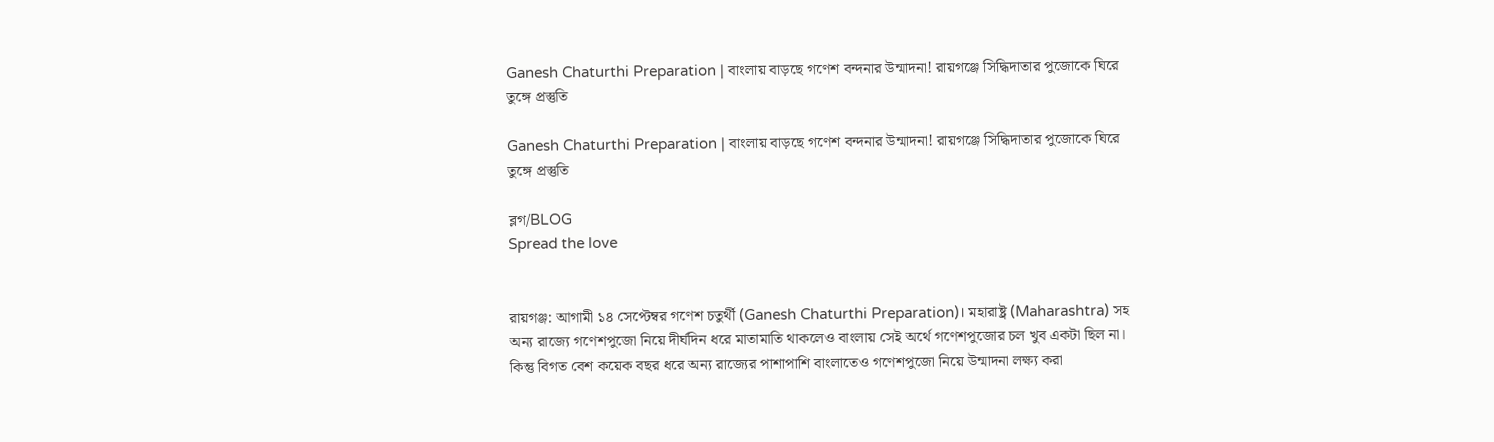Ganesh Chaturthi Preparation | বাংলায় বাড়ছে গণেশ বন্দনার উন্মাদনা! রায়গঞ্জে সিদ্ধিদাতার পুজোকে ঘিরে তুঙ্গে প্রস্তুতি

Ganesh Chaturthi Preparation | বাংলায় বাড়ছে গণেশ বন্দনার উন্মাদনা! রায়গঞ্জে সিদ্ধিদাতার পুজোকে ঘিরে তুঙ্গে প্রস্তুতি

ব্লগ/BLOG
Spread the love


রায়গঞ্জ: আগামী ১৪ সেপ্টেম্বর গণেশ চতুর্থী (Ganesh Chaturthi Preparation)। মহারাষ্ট্র (Maharashtra) সহ অন্য রাজ্যে গণেশপুজো নিয়ে দীর্ঘদিন ধরে মাতামাতি থাকলেও বাংলায় সেই অর্থে গণেশপুজোর চল খুব একটা ছিল না। কিন্তু বিগত বেশ কয়েক বছর ধরে অন্য রাজ্যের পাশাপাশি বাংলাতেও গণেশপুজো নিয়ে উন্মাদনা লক্ষ্য করা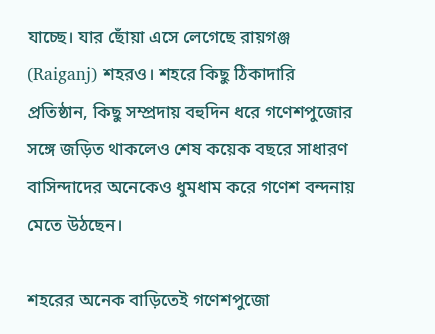যাচ্ছে। যার ছোঁয়া এসে লেগেছে রায়গঞ্জ (Raiganj) শহরও। শহরে কিছু ঠিকাদারি প্রতিষ্ঠান, কিছু সম্প্রদায় বহুদিন ধরে গণেশপুজোর সঙ্গে জড়িত থাকলেও শেষ কয়েক বছরে সাধারণ বাসিন্দাদের অনেকেও ধুমধাম করে গণেশ বন্দনায় মেতে উঠছেন।

শহরের অনেক বাড়িতেই গণেশপুজো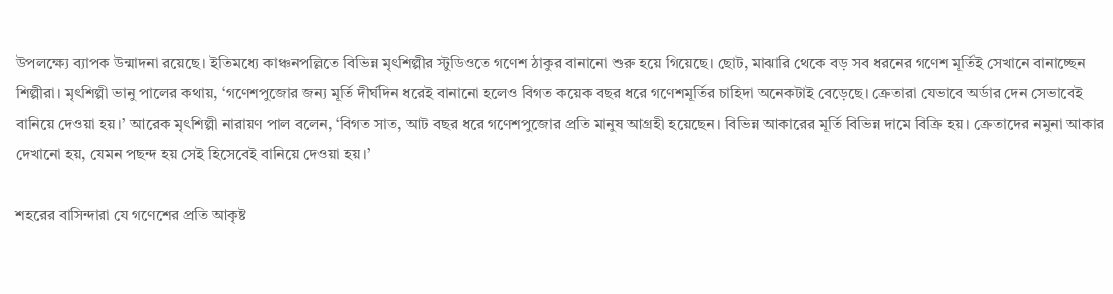উপলক্ষ্যে ব্যাপক উন্মাদনা রয়েছে। ইতিমধ্যে কাঞ্চনপল্লিতে বিভিন্ন মৃৎশিল্পীর স্টুডিওতে গণেশ ঠাকুর বানানো শুরু হয়ে গিয়েছে। ছোট, মাঝারি থেকে বড় সব ধরনের গণেশ মূর্তিই সেখানে বানাচ্ছেন শিল্পীরা। মৃৎশিল্পী ভানু পালের কথায়, ‘গণেশপুজোর জন্য মূর্তি দীর্ঘদিন ধরেই বানানো হলেও বিগত কয়েক বছর ধরে গণেশমূর্তির চাহিদা অনেকটাই বেড়েছে। ক্রেতারা যেভাবে অর্ডার দেন সেভাবেই বানিয়ে দেওয়া হয়।’ আরেক মৃৎশিল্পী নারায়ণ পাল বলেন, ‘বিগত সাত, আট বছর ধরে গণেশপুজোর প্রতি মানুষ আগ্রহী হয়েছেন। বিভিন্ন আকারের মূর্তি বিভিন্ন দামে বিক্রি হয়। ক্রেতাদের নমুনা আকার দেখানো হয়, যেমন পছন্দ হয় সেই হিসেবেই বানিয়ে দেওয়া হয়।’

শহরের বাসিন্দারা যে গণেশের প্রতি আকৃষ্ট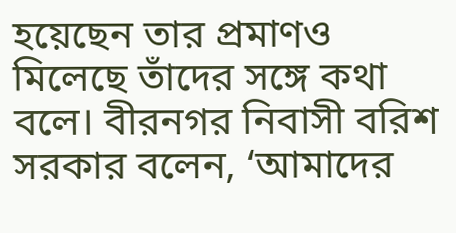হয়েছেন তার প্রমাণও মিলেছে তাঁদের সঙ্গে কথা বলে। বীরনগর নিবাসী বরিশ সরকার বলেন, ‘আমাদের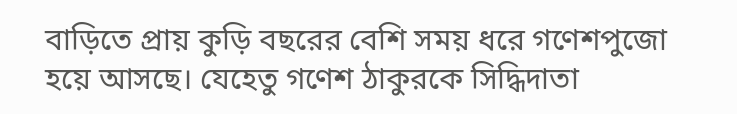বাড়িতে প্রায় কুড়ি বছরের বেশি সময় ধরে গণেশপুজো হয়ে আসছে। যেহেতু গণেশ ঠাকুরকে সিদ্ধিদাতা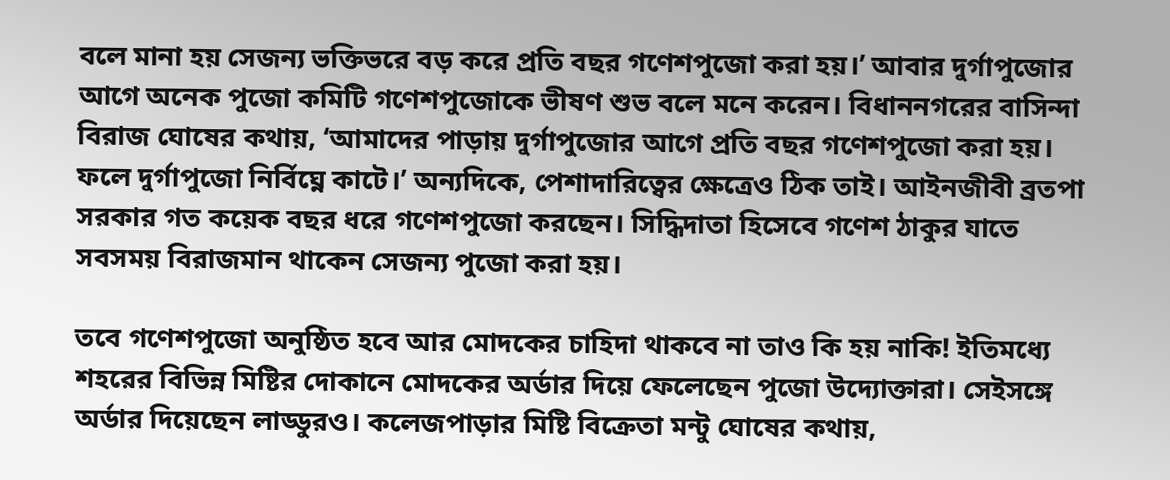বলে মানা হয় সেজন্য ভক্তিভরে বড় করে প্রতি বছর গণেশপুজো করা হয়।’ আবার দুর্গাপুজোর আগে অনেক পুজো কমিটি গণেশপুজোকে ভীষণ শুভ বলে মনে করেন। বিধাননগরের বাসিন্দা বিরাজ ঘোষের কথায়, ‘আমাদের পাড়ায় দুর্গাপুজোর আগে প্রতি বছর গণেশপুজো করা হয়। ফলে দুর্গাপুজো নির্বিঘ্নে কাটে।’ অন্যদিকে, পেশাদারিত্বের ক্ষেত্রেও ঠিক তাই। আইনজীবী ব্রতপা সরকার গত কয়েক বছর ধরে গণেশপুজো করছেন। সিদ্ধিদাতা হিসেবে গণেশ ঠাকুর যাতে সবসময় বিরাজমান থাকেন সেজন্য পুজো করা হয়।

তবে গণেশপুজো অনুষ্ঠিত হবে আর মোদকের চাহিদা থাকবে না তাও কি হয় নাকি! ইতিমধ্যে শহরের বিভিন্ন মিষ্টির দোকানে মোদকের অর্ডার দিয়ে ফেলেছেন পুজো উদ্যোক্তারা। সেইসঙ্গে অর্ডার দিয়েছেন লাড্ডুরও। কলেজপাড়ার মিষ্টি বিক্রেতা মন্টু ঘোষের কথায়,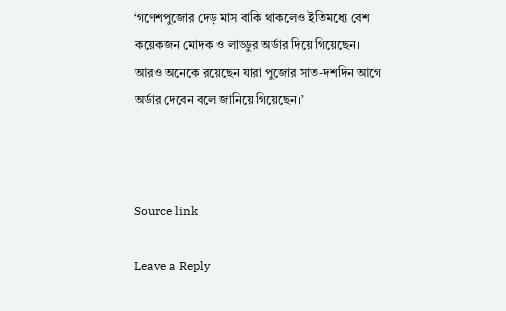‘গণেশপুজোর দেড় মাস বাকি থাকলেও ইতিমধ্যে বেশ কয়েকজন মোদক ও লাড্ডুর অর্ডার দিয়ে গিয়েছেন। আরও অনেকে রয়েছেন যারা পুজোর সাত-দশদিন আগে অর্ডার দেবেন বলে জানিয়ে গিয়েছেন।’



Source link

Leave a Reply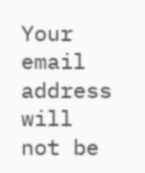Your email address will not be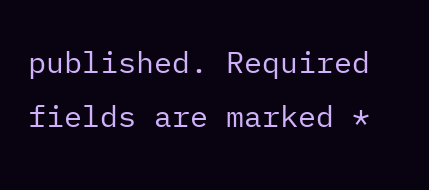published. Required fields are marked *